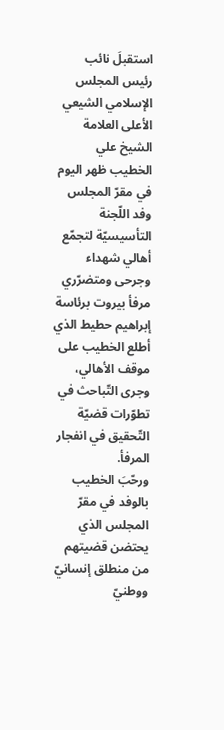استقبلَ نائب رئيس المجلس الإسلامي الشيعي الأعلى العلامة الشيخ علي الخطيب ظهر اليوم في مقرّ المجلس وفد اللّجنة التأسيسيّة لتجمّع أهالي شهداء وجرحى ومتضرّري مرفأ بيروت برئاسة إبراهيم حطيط الذي أطلع الخطيب على موقف الأهالي، وجرى التّباحث في تطوّرات قضيّة التّحقيق في انفجار المرفأ.
ورحّبَ الخطيب بالوفد في مقرّ المجلس الذي يحتضن قضيتهم من منطلق إنسانيّ ووطنيّ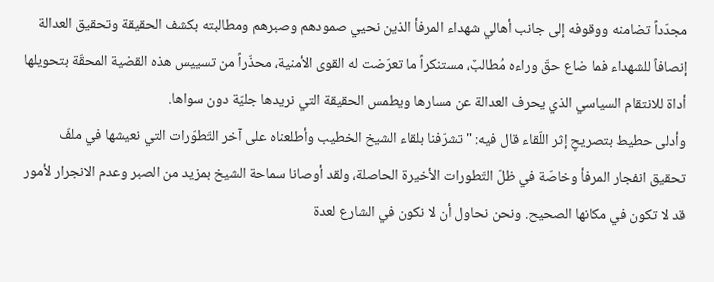مجدّداً تضامنه ووقوفه إلى جانب أهالي شهداء المرفأ الذين نحيي صمودهم وصبرهم ومطالبته بكشف الحقيقة وتحقيق العدالة إنصافاً للشهداء فما ضاع حقّ وراءه مُطالبٌ، مستنكراً ما تعرّضت له القوى الأمنية، محذّراً من تسييس هذه القضية المحقّة بتحويلها أداة للانتقام السياسي الذي يحرف العدالة عن مسارها ويطمس الحقيقة التي نريدها جليّة دون سواها.
وأدلى حطيط بتصريحٍ إثر اللّقاء قال فيه: "تشرّفنا بلقاء الشيخ الخطيب وأطلعناه على آخر التّطوّرات التي نعيشها في ملفّ تحقيق انفجار المرفأ وخاصّة في ظلّ التّطورات الأخيرة الحاصلة، ولقد أوصانا سماحة الشيخ بمزيد من الصبر وعدم الانجرار لأمور قد لا تكون في مكانها الصحيح. ونحن نحاول أن لا نكون في الشارع لعدة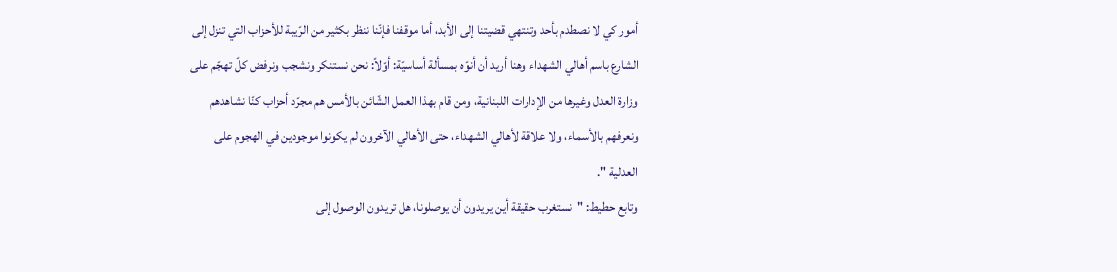أمور كي لا نصطدم بأحد وتنتهي قضيتنا إلى الأبد، أما موقفنا فإنّنا ننظر بكثير من الرّيبة للأحزاب التي تنزل إلى الشارع باسم أهالي الشهداء وهنا أريد أن أنوّه بمسألة أساسيّة: أوّلاً: نحن نستنكر ونشجب ونرفض كلّ تهجّم على وزارة العدل وغيرها من الإدارات اللبنانية، ومن قام بهذا العمل الشّائن بالأمس هم مجرّد أحزاب كنّا نشاهدهم ونعرفهم بالأسماء، ولا علاقة لأهالي الشهداء، حتى الأهالي الآخرون لم يكونوا موجودين في الهجوم على العدلية ".
وتابع حطيط: "نستغرب حقيقة أين يريدون أن يوصلونا، هل تريدون الوصول إلى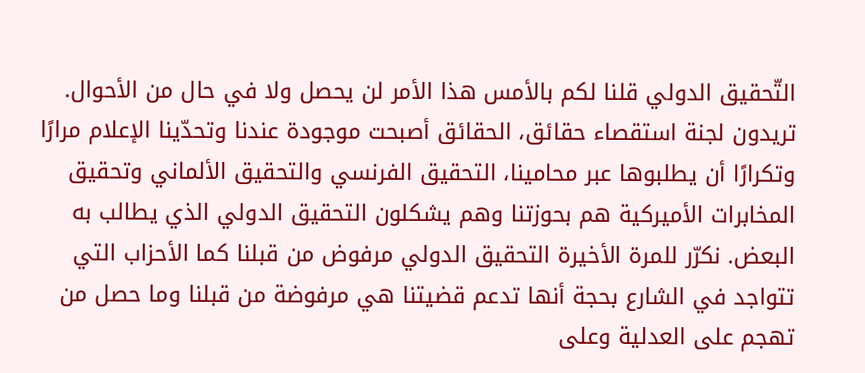التّحقيق الدولي قلنا لكم بالأمس هذا الأمر لن يحصل ولا في حال من الأحوال. تريدون لجنة استقصاء حقائق، الحقائق أصبحت موجودة عندنا وتحدّينا الإعلام مرارًا وتكرارًا أن يطلبوها عبر محامينا، التحقيق الفرنسي والتحقيق الألماني وتحقيق المخابرات الأميركية هم بحوزتنا وهم يشكلون التحقيق الدولي الذي يطالب به البعض. نكرّر للمرة الأخيرة التحقيق الدولي مرفوض من قبلنا كما الأحزاب التي تتواجد في الشارع بحجة أنها تدعم قضيتنا هي مرفوضة من قبلنا وما حصل من تهجم على العدلية وعلى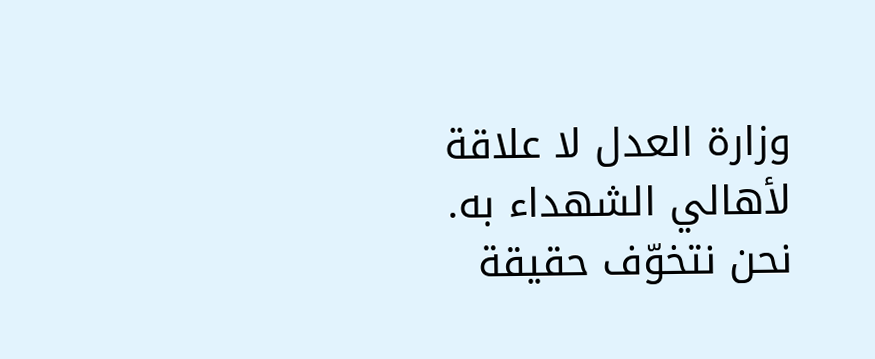وزارة العدل لا علاقة لأهالي الشهداء به. نحن نتخوّف حقيقة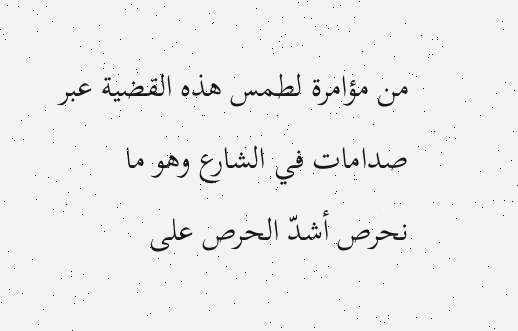من مؤامرة لطمس هذه القضية عبر صدامات في الشارع وهو ما نحرص أشدّ الحرص على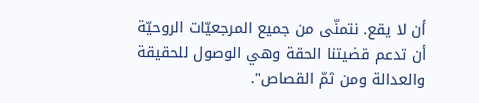أن لا يقع. نتمنّى من جميع المرجعيّات الروحيّة أن تدعم قضيتنا الحقة وهي الوصول للحقيقة والعدالة ومن ثمّ القصاص".